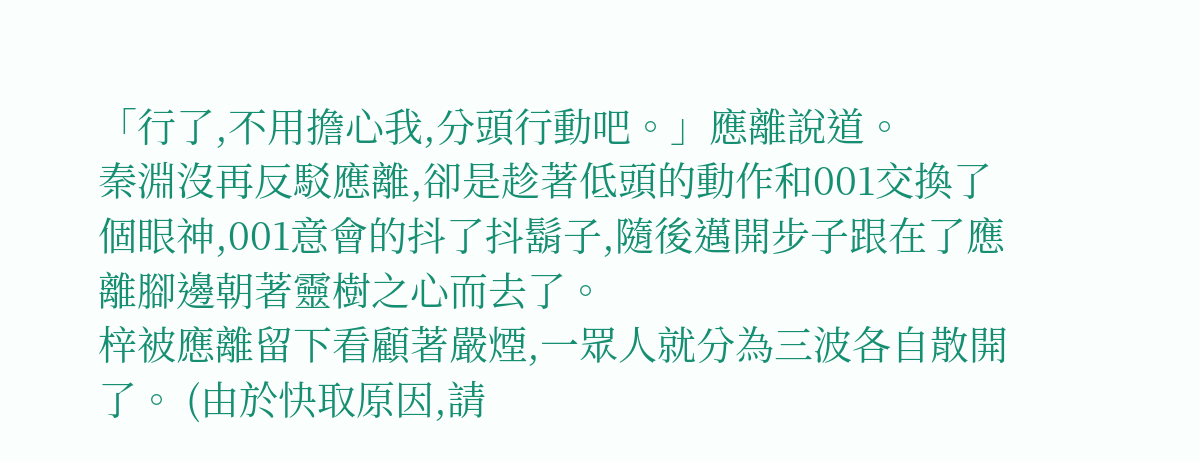「行了,不用擔心我,分頭行動吧。」應離說道。
秦淵沒再反駁應離,卻是趁著低頭的動作和001交換了個眼神,001意會的抖了抖鬍子,隨後邁開步子跟在了應離腳邊朝著靈樹之心而去了。
梓被應離留下看顧著嚴煙,一眾人就分為三波各自散開了。 (由於快取原因,請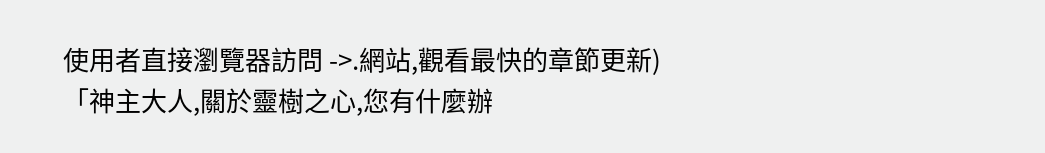使用者直接瀏覽器訪問 ->.網站,觀看最快的章節更新)
「神主大人,關於靈樹之心,您有什麼辦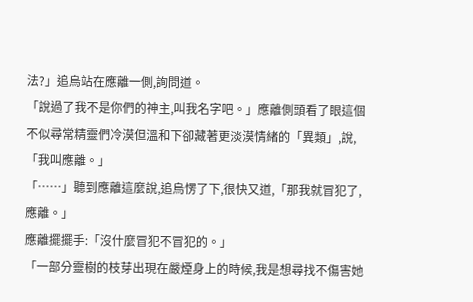法?」追烏站在應離一側,詢問道。
「說過了我不是你們的神主,叫我名字吧。」應離側頭看了眼這個不似尋常精靈們冷漠但溫和下卻藏著更淡漠情緒的「異類」,說,「我叫應離。」
「……」聽到應離這麼說,追烏愣了下,很快又道,「那我就冒犯了,應離。」
應離擺擺手:「沒什麼冒犯不冒犯的。」
「一部分靈樹的枝芽出現在嚴煙身上的時候,我是想尋找不傷害她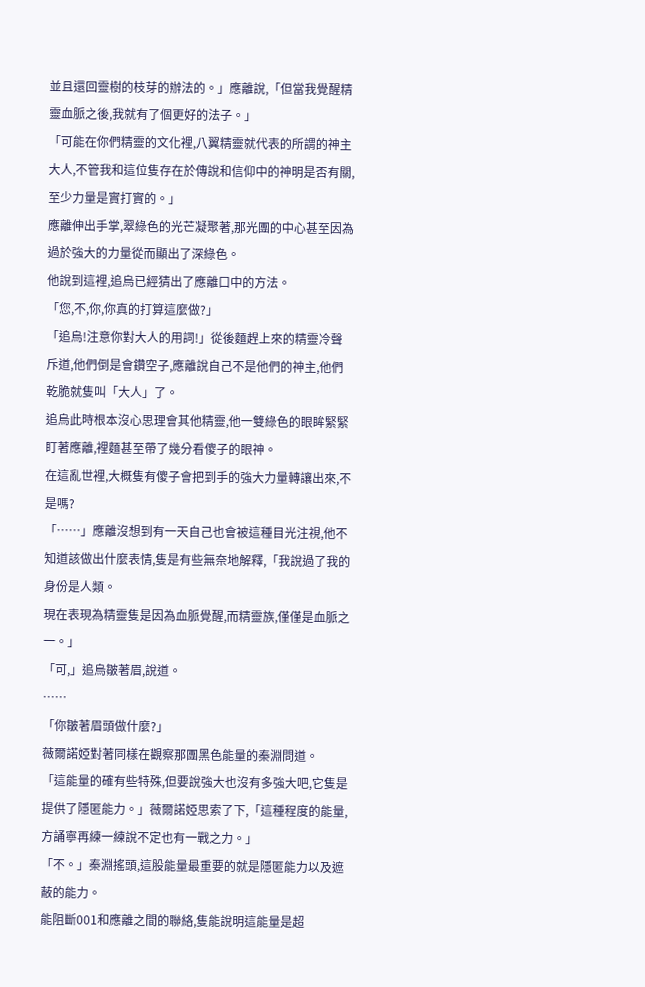並且還回靈樹的枝芽的辦法的。」應離說,「但當我覺醒精靈血脈之後,我就有了個更好的法子。」
「可能在你們精靈的文化裡,八翼精靈就代表的所謂的神主大人,不管我和這位隻存在於傳說和信仰中的神明是否有關,至少力量是實打實的。」
應離伸出手掌,翠綠色的光芒凝聚著,那光團的中心甚至因為過於強大的力量從而顯出了深綠色。
他說到這裡,追烏已經猜出了應離口中的方法。
「您,不,你,你真的打算這麼做?」
「追烏!注意你對大人的用詞!」從後麵趕上來的精靈冷聲斥道,他們倒是會鑽空子,應離說自己不是他們的神主,他們乾脆就隻叫「大人」了。
追烏此時根本沒心思理會其他精靈,他一雙綠色的眼眸緊緊盯著應離,裡麵甚至帶了幾分看傻子的眼神。
在這亂世裡,大概隻有傻子會把到手的強大力量轉讓出來,不是嗎?
「……」應離沒想到有一天自己也會被這種目光注視,他不知道該做出什麼表情,隻是有些無奈地解釋,「我說過了我的身份是人類。
現在表現為精靈隻是因為血脈覺醒,而精靈族,僅僅是血脈之一。」
「可,」追烏皺著眉,說道。
……
「你皺著眉頭做什麼?」
薇爾諾婭對著同樣在觀察那團黑色能量的秦淵問道。
「這能量的確有些特殊,但要說強大也沒有多強大吧,它隻是提供了隱匿能力。」薇爾諾婭思索了下,「這種程度的能量,方誦寧再練一練說不定也有一戰之力。」
「不。」秦淵搖頭,這股能量最重要的就是隱匿能力以及遮蔽的能力。
能阻斷001和應離之間的聯絡,隻能說明這能量是超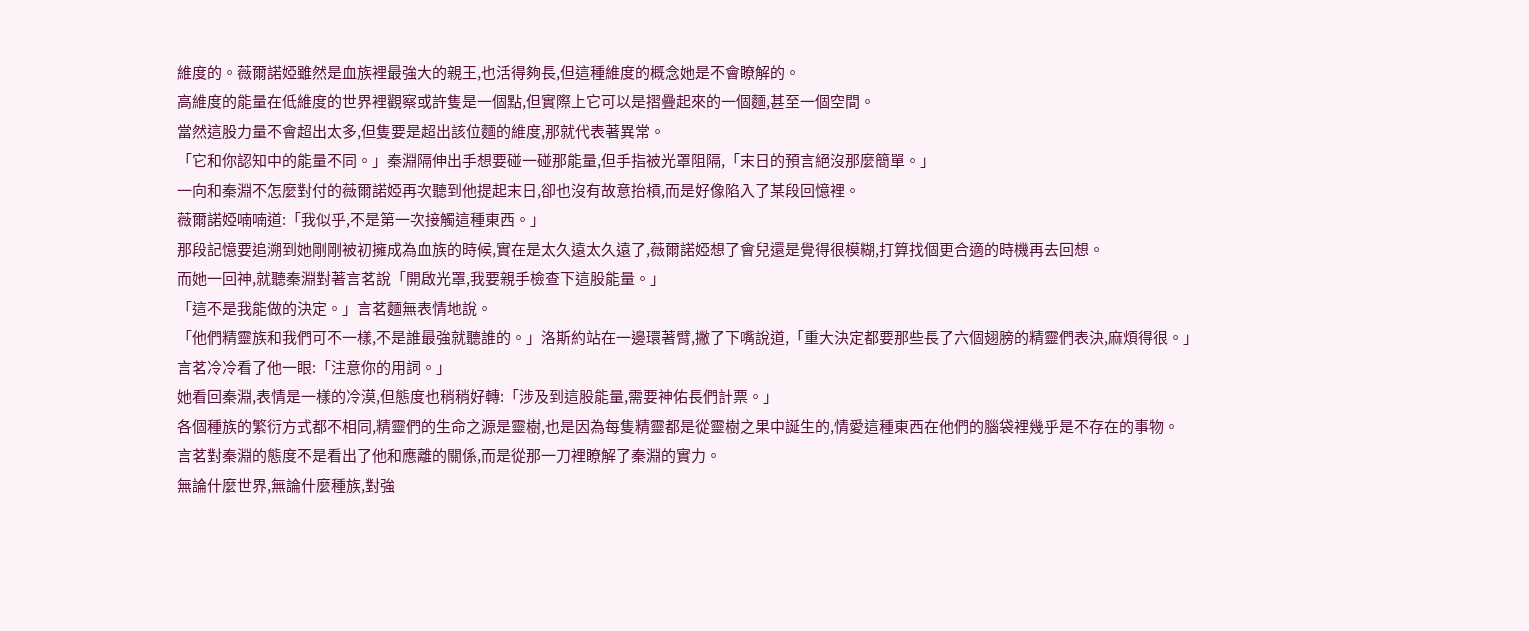維度的。薇爾諾婭雖然是血族裡最強大的親王,也活得夠長,但這種維度的概念她是不會瞭解的。
高維度的能量在低維度的世界裡觀察或許隻是一個點,但實際上它可以是摺疊起來的一個麵,甚至一個空間。
當然這股力量不會超出太多,但隻要是超出該位麵的維度,那就代表著異常。
「它和你認知中的能量不同。」秦淵隔伸出手想要碰一碰那能量,但手指被光罩阻隔,「末日的預言絕沒那麼簡單。」
一向和秦淵不怎麼對付的薇爾諾婭再次聽到他提起末日,卻也沒有故意抬槓,而是好像陷入了某段回憶裡。
薇爾諾婭喃喃道:「我似乎,不是第一次接觸這種東西。」
那段記憶要追溯到她剛剛被初擁成為血族的時候,實在是太久遠太久遠了,薇爾諾婭想了會兒還是覺得很模糊,打算找個更合適的時機再去回想。
而她一回神,就聽秦淵對著言茗說「開啟光罩,我要親手檢查下這股能量。」
「這不是我能做的決定。」言茗麵無表情地說。
「他們精靈族和我們可不一樣,不是誰最強就聽誰的。」洛斯約站在一邊環著臂,撇了下嘴說道,「重大決定都要那些長了六個翅膀的精靈們表決,麻煩得很。」
言茗冷冷看了他一眼:「注意你的用詞。」
她看回秦淵,表情是一樣的冷漠,但態度也稍稍好轉:「涉及到這股能量,需要神佑長們計票。」
各個種族的繁衍方式都不相同,精靈們的生命之源是靈樹,也是因為每隻精靈都是從靈樹之果中誕生的,情愛這種東西在他們的腦袋裡幾乎是不存在的事物。
言茗對秦淵的態度不是看出了他和應離的關係,而是從那一刀裡瞭解了秦淵的實力。
無論什麼世界,無論什麼種族,對強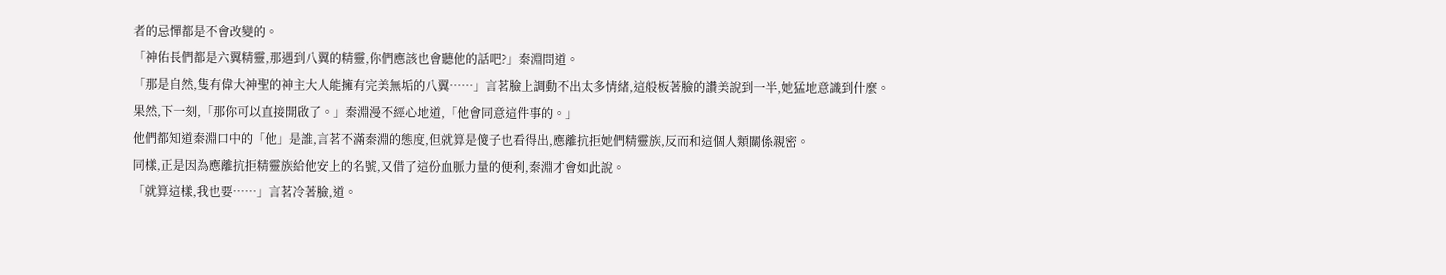者的忌憚都是不會改變的。
「神佑長們都是六翼精靈,那遇到八翼的精靈,你們應該也會聽他的話吧?」秦淵問道。
「那是自然,隻有偉大神聖的神主大人能擁有完美無垢的八翼……」言茗臉上調動不出太多情緒,這般板著臉的讚美說到一半,她猛地意識到什麼。
果然,下一刻,「那你可以直接開啟了。」秦淵漫不經心地道,「他會同意這件事的。」
他們都知道秦淵口中的「他」是誰,言茗不滿秦淵的態度,但就算是傻子也看得出,應離抗拒她們精靈族,反而和這個人類關係親密。
同樣,正是因為應離抗拒精靈族給他安上的名號,又借了這份血脈力量的便利,秦淵才會如此說。
「就算這樣,我也要……」言茗冷著臉,道。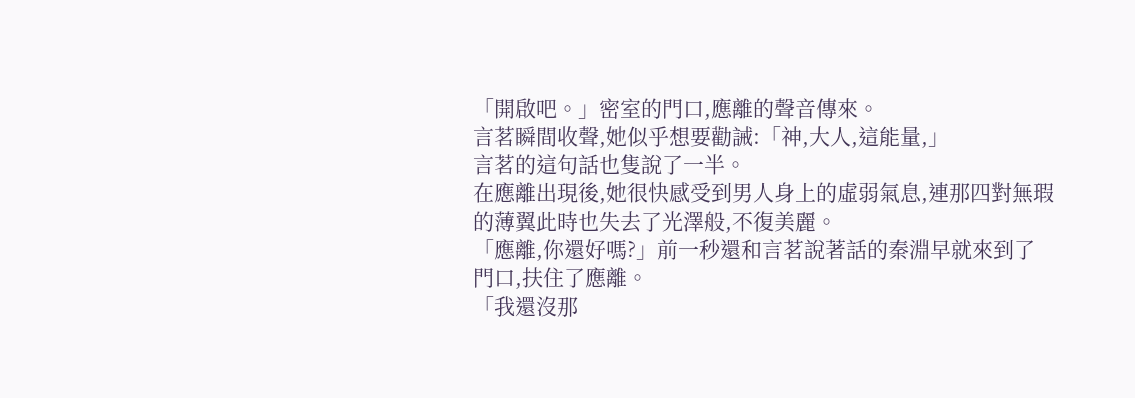「開啟吧。」密室的門口,應離的聲音傳來。
言茗瞬間收聲,她似乎想要勸誡:「神,大人,這能量,」
言茗的這句話也隻說了一半。
在應離出現後,她很快感受到男人身上的虛弱氣息,連那四對無瑕的薄翼此時也失去了光澤般,不復美麗。
「應離,你還好嗎?」前一秒還和言茗說著話的秦淵早就來到了門口,扶住了應離。
「我還沒那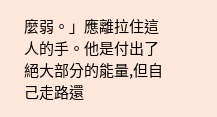麼弱。」應離拉住這人的手。他是付出了絕大部分的能量,但自己走路還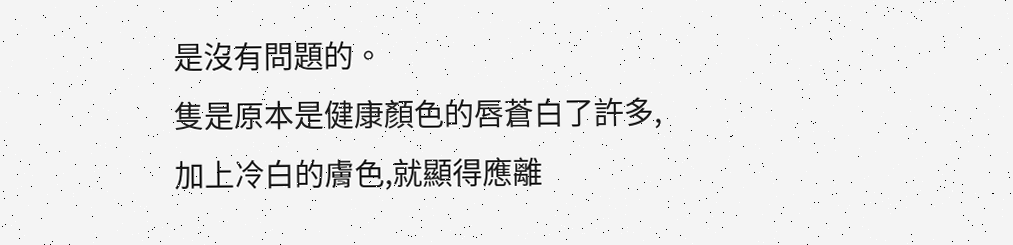是沒有問題的。
隻是原本是健康顏色的唇蒼白了許多,加上冷白的膚色,就顯得應離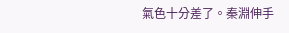氣色十分差了。秦淵伸手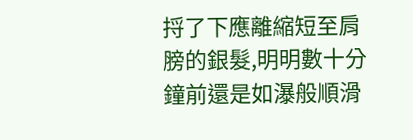捋了下應離縮短至肩膀的銀髮,明明數十分鐘前還是如瀑般順滑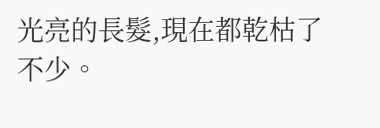光亮的長髮,現在都乾枯了不少。